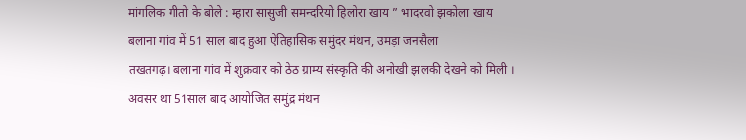मांगलिक गीतो के बोले : म्हारा सासुजी समन्दरियो हिलोरा खाय ” भादरवो झकोला खाय
बलाना गांव में 51 साल बाद हुआ ऐतिहासिक समुंदर मंथन, उमड़ा जनसैला
तखतगढ़। बलाना गांव में शुक्रवार को ठेठ ग्राम्य संस्कृति की अनोखी झलकी देखने को मिली ।
अवसर था 51साल बाद आयोजित समुंद्र मंथन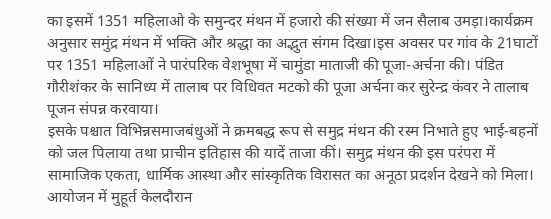का इसमें 1351 महिलाओ के समुन्दर मंथन में हजारो की संख्या में जन सैलाब उमड़ा।कार्यक्रम अनुसार समुंद्र मंथन में भक्ति और श्रद्धा का अद्भुत संगम दिखा।इस अवसर पर गांव के 21घाटों पर 1351 महिलाओं ने पारंपरिक वेशभूषा में चामुंडा माताजी की पूजा-अर्चना की। पंडित गौरीशंकर के सानिध्य में तालाब पर विधिवत मटको की पूजा अर्चना कर सुरेन्द्र कंवर ने तालाब पूजन संपन्न करवाया।
इसके पश्चात विभिन्नसमाजबंधुओं ने क्रमबद्ध रूप से समुद्र मंथन की रस्म निभाते हुए भाई-बहनों को जल पिलाया तथा प्राचीन इतिहास की यादें ताजा कीं। समुद्र मंथन की इस परंपरा में सामाजिक एकता, धार्मिक आस्था और सांस्कृतिक विरासत का अनूठा प्रदर्शन देखने को मिला।
आयोजन में मुहूर्त केलदौरान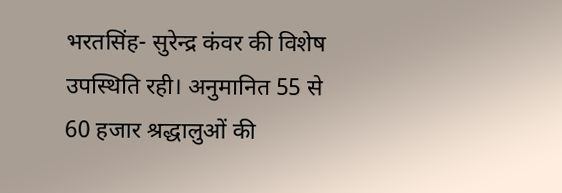भरतसिंह- सुरेन्द्र कंवर की विशेष उपस्थिति रही। अनुमानित 55 से 60 हजार श्रद्धालुओं की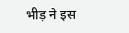भीड़ ने इस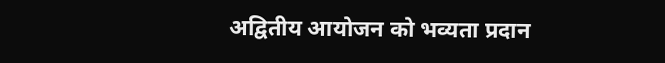अद्वितीय आयोजन को भव्यता प्रदान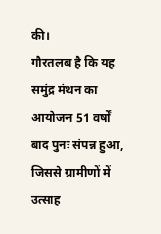की।
गौरतलब है कि यह समुंद्र मंथन का आयोजन 51 वर्षों बाद पुनः संपन्न हुआ, जिससे ग्रामीणों में उत्साह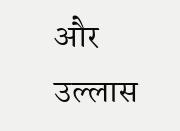और उल्लास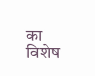का विशेष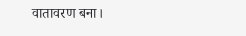वातावरण बना।